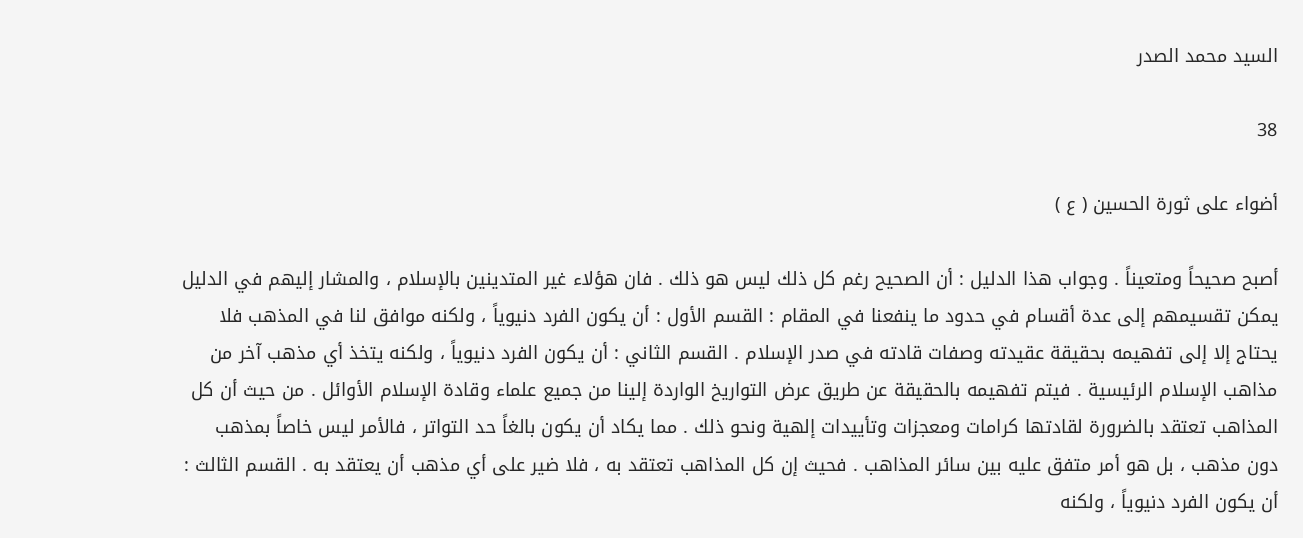السيد محمد الصدر

38

أضواء على ثورة الحسين ( ع )

أصبح صحيحاً ومتعيناً . وجواب هذا الدليل : أن الصحيح رغم كل ذلك ليس هو ذلك . فان هؤلاء غير المتدينين بالإسلام ، والمشار إليهم في الدليل يمكن تقسيمهم إلى عدة أقسام في حدود ما ينفعنا في المقام : القسم الأول : أن يكون الفرد دنيوياً ، ولكنه موافق لنا في المذهب فلا يحتاج إلا إلى تفهيمه بحقيقة عقيدته وصفات قادته في صدر الإسلام . القسم الثاني : أن يكون الفرد دنيوياً ، ولكنه يتخذ أي مذهب آخر من مذاهب الإسلام الرئيسية . فيتم تفهيمه بالحقيقة عن طريق عرض التواريخ الواردة إلينا من جميع علماء وقادة الإسلام الأوائل . من حيث أن كل المذاهب تعتقد بالضرورة لقادتها كرامات ومعجزات وتأييدات إلهية ونحو ذلك . مما يكاد أن يكون بالغاً حد التواتر ، فالأمر ليس خاصاً بمذهب دون مذهب ، بل هو أمر متفق عليه بين سائر المذاهب . فحيث إن كل المذاهب تعتقد به ، فلا ضير على أي مذهب أن يعتقد به . القسم الثالث : أن يكون الفرد دنيوياً ، ولكنه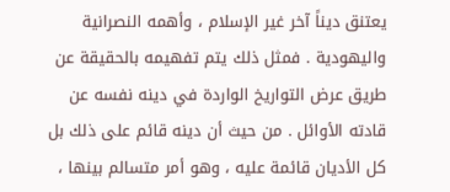يعتنق ديناً آخر غير الإسلام ، وأهمه النصرانية واليهودية . فمثل ذلك يتم تفهيمه بالحقيقة عن طريق عرض التواريخ الواردة في دينه نفسه عن قادته الأوائل . من حيث أن دينه قائم على ذلك بل كل الأديان قائمة عليه ، وهو أمر متسالم بينها ،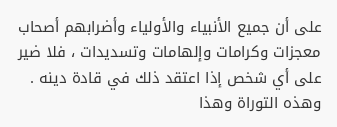على أن جميع الأنبياء والأولياء وأضرابهم أصحاب معجزات وكرامات وإلهامات وتسديدات ، فلا ضير على أي شخص إذا اعتقد ذلك في قادة دينه . وهذه التوراة وهذا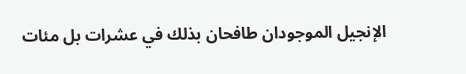الإنجيل الموجودان طافحان بذلك في عشرات بل مئات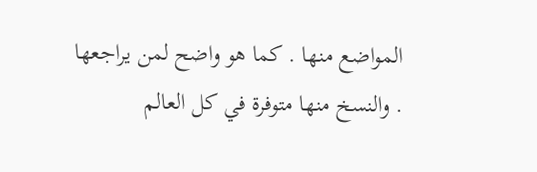المواضع منها . كما هو واضح لمن يراجعها . والنسخ منها متوفرة في كل العالم